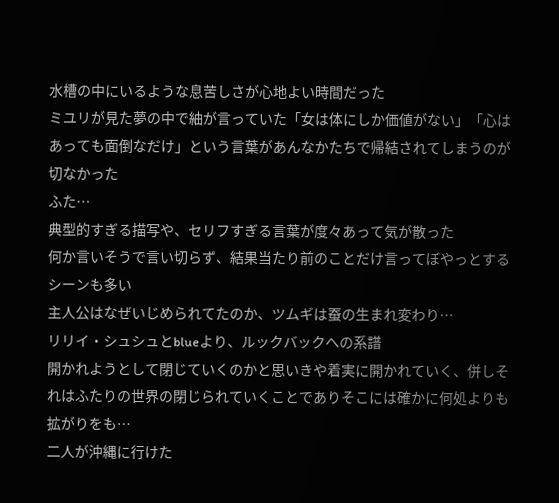水槽の中にいるような息苦しさが心地よい時間だった
ミユリが見た夢の中で紬が言っていた「女は体にしか価値がない」「心はあっても面倒なだけ」という言葉があんなかたちで帰結されてしまうのが切なかった
ふた…
典型的すぎる描写や、セリフすぎる言葉が度々あって気が散った
何か言いそうで言い切らず、結果当たり前のことだけ言ってぼやっとするシーンも多い
主人公はなぜいじめられてたのか、ツムギは蚕の生まれ変わり…
リリイ・シュシュとblueより、ルックバックへの系譜
開かれようとして閉じていくのかと思いきや着実に開かれていく、併しそれはふたりの世界の閉じられていくことでありそこには確かに何処よりも拡がりをも…
二人が沖縄に行けた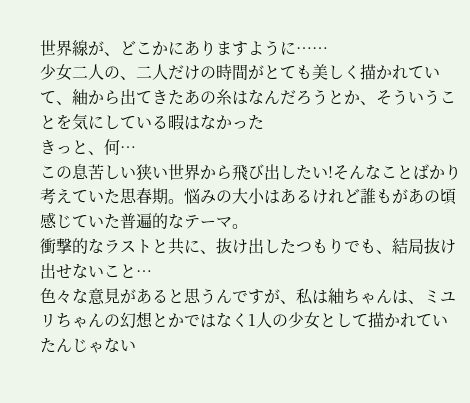世界線が、どこかにありますように……
少女二人の、二人だけの時間がとても美しく描かれていて、紬から出てきたあの糸はなんだろうとか、そういうことを気にしている暇はなかった
きっと、何…
この息苦しい狭い世界から飛び出したい!そんなことばかり考えていた思春期。悩みの大小はあるけれど誰もがあの頃感じていた普遍的なテーマ。
衝撃的なラストと共に、抜け出したつもりでも、結局抜け出せないこと…
色々な意見があると思うんですが、私は紬ちゃんは、ミユリちゃんの幻想とかではなく1人の少女として描かれていたんじゃない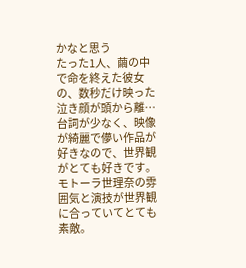かなと思う
たった1人、繭の中で命を終えた彼女の、数秒だけ映った泣き顔が頭から離…
台詞が少なく、映像が綺麗で儚い作品が好きなので、世界観がとても好きです。
モトーラ世理奈の雰囲気と演技が世界観に合っていてとても素敵。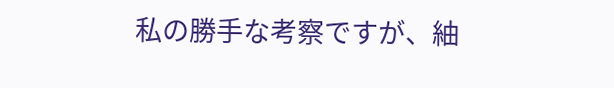私の勝手な考察ですが、紬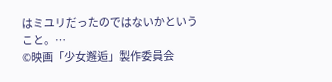はミユリだったのではないかということ。…
©映画「少女邂逅」製作委員会